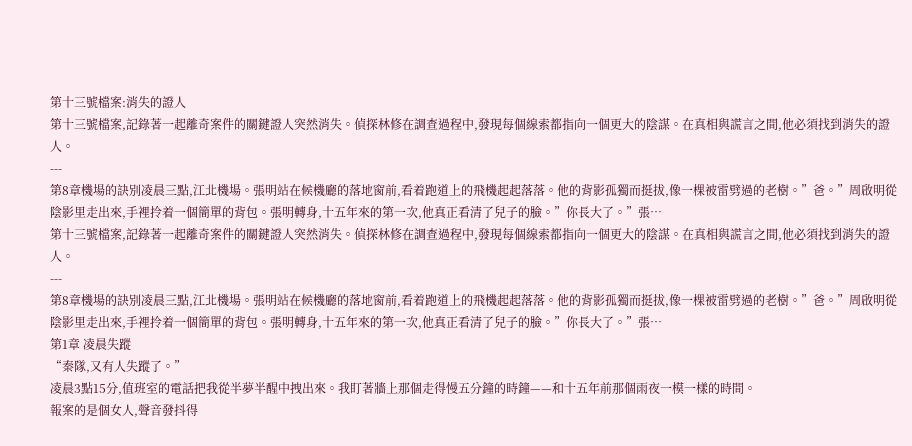第十三號檔案:消失的證人
第十三號檔案,記錄著一起離奇案件的關鍵證人突然消失。偵探林修在調查過程中,發現每個線索都指向一個更大的陰謀。在真相與謊言之間,他必須找到消失的證人。
---
第8章機場的訣別凌晨三點,江北機場。張明站在候機廳的落地窗前,看着跑道上的飛機起起落落。他的背影孤獨而挺拔,像一棵被雷劈過的老樹。”爸。”周啟明從陰影里走出來,手裡拎着一個簡單的背包。張明轉身,十五年來的第一次,他真正看清了兒子的臉。”你長大了。”張…
第十三號檔案,記錄著一起離奇案件的關鍵證人突然消失。偵探林修在調查過程中,發現每個線索都指向一個更大的陰謀。在真相與謊言之間,他必須找到消失的證人。
---
第8章機場的訣別凌晨三點,江北機場。張明站在候機廳的落地窗前,看着跑道上的飛機起起落落。他的背影孤獨而挺拔,像一棵被雷劈過的老樹。”爸。”周啟明從陰影里走出來,手裡拎着一個簡單的背包。張明轉身,十五年來的第一次,他真正看清了兒子的臉。”你長大了。”張…
第1章 凌晨失蹤
“秦隊,又有人失蹤了。”
凌晨3點15分,值班室的電話把我從半夢半醒中拽出來。我盯著牆上那個走得慢五分鐘的時鐘——和十五年前那個雨夜一模一樣的時間。
報案的是個女人,聲音發抖得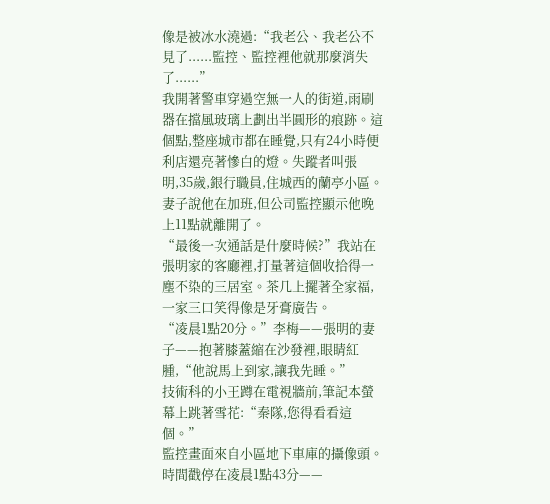像是被冰水澆過:“我老公、我老公不見了......監控、監控裡他就那麼消失了......”
我開著警車穿過空無一人的街道,雨刷器在擋風玻璃上劃出半圓形的痕跡。這個點,整座城市都在睡覺,只有24小時便利店還亮著慘白的燈。失蹤者叫張明,35歲,銀行職員,住城西的蘭亭小區。妻子說他在加班,但公司監控顯示他晚上11點就離開了。
“最後一次通話是什麼時候?”我站在張明家的客廳裡,打量著這個收拾得一塵不染的三居室。茶几上擺著全家福,一家三口笑得像是牙膏廣告。
“凌晨1點20分。”李梅——張明的妻子——抱著膝蓋縮在沙發裡,眼睛紅腫,“他說馬上到家,讓我先睡。”
技術科的小王蹲在電視牆前,筆記本螢幕上跳著雪花:“秦隊,您得看看這個。”
監控畫面來自小區地下車庫的攝像頭。時間戳停在凌晨1點43分——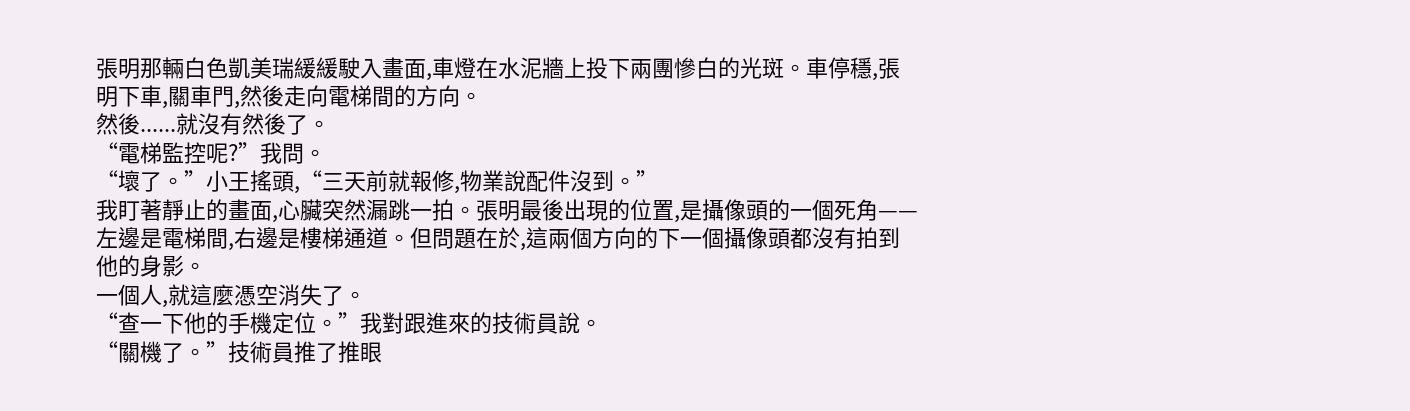張明那輛白色凱美瑞緩緩駛入畫面,車燈在水泥牆上投下兩團慘白的光斑。車停穩,張明下車,關車門,然後走向電梯間的方向。
然後......就沒有然後了。
“電梯監控呢?”我問。
“壞了。”小王搖頭,“三天前就報修,物業說配件沒到。”
我盯著靜止的畫面,心臟突然漏跳一拍。張明最後出現的位置,是攝像頭的一個死角——左邊是電梯間,右邊是樓梯通道。但問題在於,這兩個方向的下一個攝像頭都沒有拍到他的身影。
一個人,就這麼憑空消失了。
“查一下他的手機定位。”我對跟進來的技術員說。
“關機了。”技術員推了推眼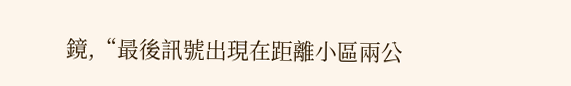鏡,“最後訊號出現在距離小區兩公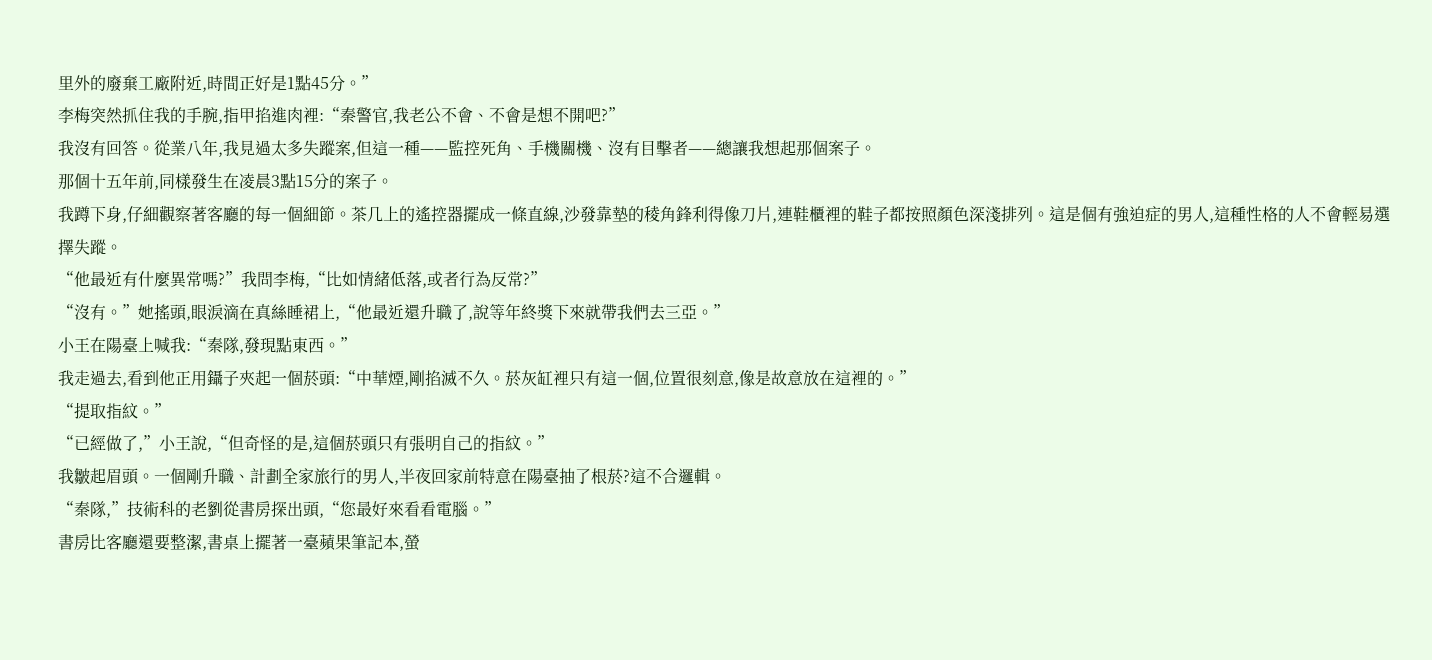里外的廢棄工廠附近,時間正好是1點45分。”
李梅突然抓住我的手腕,指甲掐進肉裡:“秦警官,我老公不會、不會是想不開吧?”
我沒有回答。從業八年,我見過太多失蹤案,但這一種——監控死角、手機關機、沒有目擊者——總讓我想起那個案子。
那個十五年前,同樣發生在凌晨3點15分的案子。
我蹲下身,仔細觀察著客廳的每一個細節。茶几上的遙控器擺成一條直線,沙發靠墊的稜角鋒利得像刀片,連鞋櫃裡的鞋子都按照顏色深淺排列。這是個有強迫症的男人,這種性格的人不會輕易選擇失蹤。
“他最近有什麼異常嗎?”我問李梅,“比如情緒低落,或者行為反常?”
“沒有。”她搖頭,眼淚滴在真絲睡裙上,“他最近還升職了,說等年終獎下來就帶我們去三亞。”
小王在陽臺上喊我:“秦隊,發現點東西。”
我走過去,看到他正用鑷子夾起一個菸頭:“中華煙,剛掐滅不久。菸灰缸裡只有這一個,位置很刻意,像是故意放在這裡的。”
“提取指紋。”
“已經做了,”小王說,“但奇怪的是,這個菸頭只有張明自己的指紋。”
我皺起眉頭。一個剛升職、計劃全家旅行的男人,半夜回家前特意在陽臺抽了根菸?這不合邏輯。
“秦隊,”技術科的老劉從書房探出頭,“您最好來看看電腦。”
書房比客廳還要整潔,書桌上擺著一臺蘋果筆記本,螢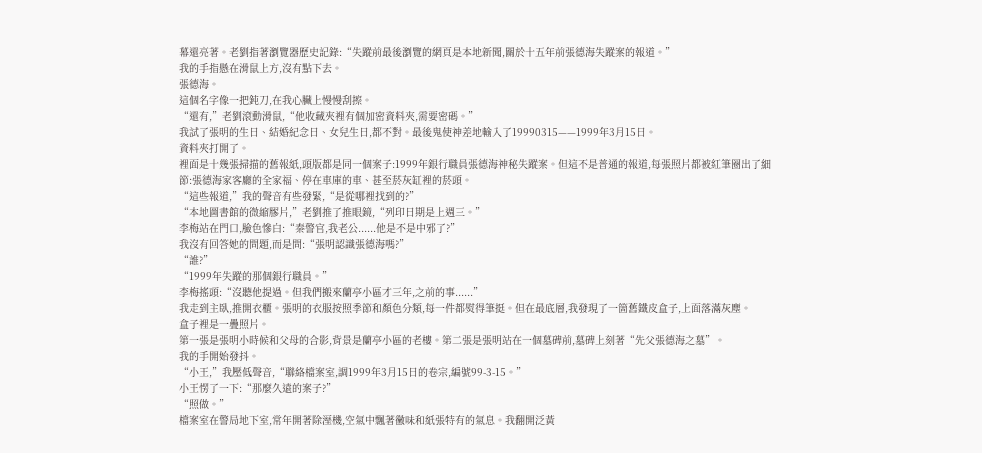幕還亮著。老劉指著瀏覽器歷史記錄:“失蹤前最後瀏覽的網頁是本地新聞,關於十五年前張德海失蹤案的報道。”
我的手指懸在滑鼠上方,沒有點下去。
張德海。
這個名字像一把鈍刀,在我心臟上慢慢刮擦。
“還有,”老劉滾動滑鼠,“他收藏夾裡有個加密資料夾,需要密碼。”
我試了張明的生日、結婚紀念日、女兒生日,都不對。最後鬼使神差地輸入了19990315——1999年3月15日。
資料夾打開了。
裡面是十幾張掃描的舊報紙,頭版都是同一個案子:1999年銀行職員張德海神秘失蹤案。但這不是普通的報道,每張照片都被紅筆圈出了細節:張德海家客廳的全家福、停在車庫的車、甚至菸灰缸裡的菸頭。
“這些報道,”我的聲音有些發緊,“是從哪裡找到的?”
“本地圖書館的微縮膠片,”老劉推了推眼鏡,“列印日期是上週三。”
李梅站在門口,臉色慘白:“秦警官,我老公......他是不是中邪了?”
我沒有回答她的問題,而是問:“張明認識張德海嗎?”
“誰?”
“1999年失蹤的那個銀行職員。”
李梅搖頭:“沒聽他提過。但我們搬來蘭亭小區才三年,之前的事......”
我走到主臥,推開衣櫃。張明的衣服按照季節和顏色分類,每一件都熨得筆挺。但在最底層,我發現了一箇舊鐵皮盒子,上面落滿灰塵。
盒子裡是一疊照片。
第一張是張明小時候和父母的合影,背景是蘭亭小區的老樓。第二張是張明站在一個墓碑前,墓碑上刻著“先父張德海之墓”。
我的手開始發抖。
“小王,”我壓低聲音,“聯絡檔案室,調1999年3月15日的卷宗,編號99-3-15。”
小王愣了一下:“那麼久遠的案子?”
“照做。”
檔案室在警局地下室,常年開著除溼機,空氣中飄著黴味和紙張特有的氣息。我翻開泛黃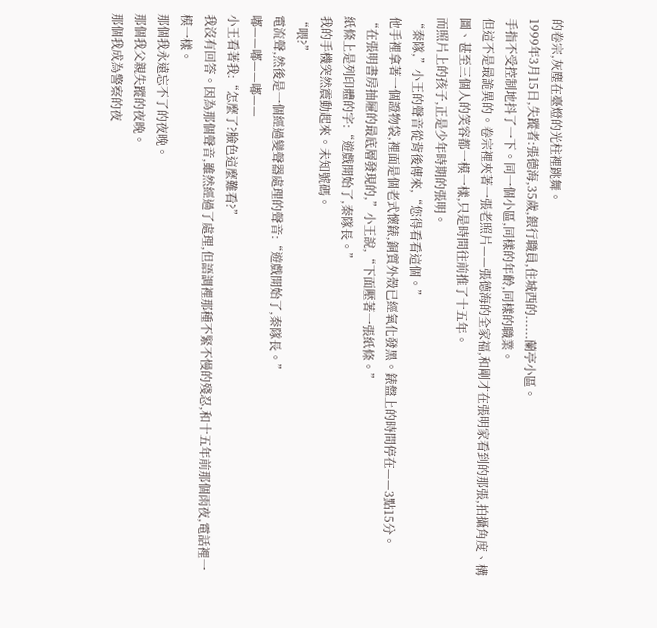的卷宗,灰塵在臺燈的光柱裡跳舞。
1999年3月15日,失蹤者:張德海,35歲,銀行職員,住城西的......蘭亭小區。
手指不受控制地抖了一下。同一個小區,同樣的年齡,同樣的職業。
但這不是最詭異的。卷宗裡夾著一張老照片——張德海的全家福,和剛才在張明家看到的那張,拍攝角度、構圖、甚至三個人的笑容都一模一樣,只是時間往前推了十五年。
而照片上的孩子,正是少年時期的張明。
“秦隊,”小王的聲音從背後傳來,“您得看看這個。”
他手裡拿著一個證物袋,裡面是個老式懷錶,銅質外殼已經氧化發黑。錶盤上的時間停在——3點15分。
“在張明書房抽屜的最底層發現的,”小王說,“下面壓著一張紙條。”
紙條上是列印體的字:“遊戲開始了,秦隊長。”
我的手機突然震動起來。未知號碼。
“喂?”
電流聲,然後是一個經過變聲器處理的聲音:“遊戲開始了,秦隊長。”
嘟——嘟——嘟——
小王看著我:“怎麼了?臉色這麼難看?”
我沒有回答。因為那個聲音,雖然經過了處理,但語調裡那種不緊不慢的殘忍,和十五年前那個雨夜,電話裡一模一樣。
那個我永遠忘不了的夜晚。
那個我父親失蹤的夜晚。
那個我成為警察的夜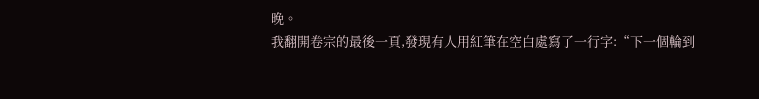晚。
我翻開卷宗的最後一頁,發現有人用紅筆在空白處寫了一行字:“下一個輪到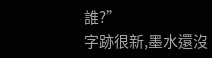誰?”
字跡很新,墨水還沒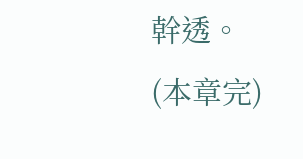幹透。
(本章完)